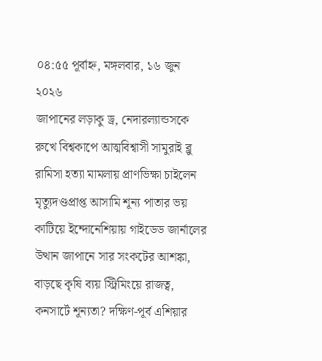০৪:৫৫ পূর্বাহ্ন, মঙ্গলবার, ১৬ জুন ২০২৬
জাপানের লড়াকু ড্র, নেদারল্যান্ডসকে রুখে বিশ্বকাপে আত্মবিশ্বাসী সামুরাই ব্লু রামিসা হত্যা মামলায় প্রাণভিক্ষা চাইলেন মৃত্যুদণ্ডপ্রাপ্ত আসামি শূন্য পাতার ভয় কাটিয়ে ইন্দোনেশিয়ায় গাইডেড জার্নালের উত্থান জাপানে সার সংকটের আশঙ্কা, বাড়ছে কৃষি ব্যয় স্ট্রিমিংয়ে রাজত্ব, কনসার্টে শূন্যতা? দক্ষিণ-পূর্ব এশিয়ার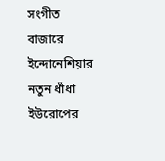সংগীত বাজারে ইন্দোনেশিয়ার নতুন ধাঁধা ইউরোপের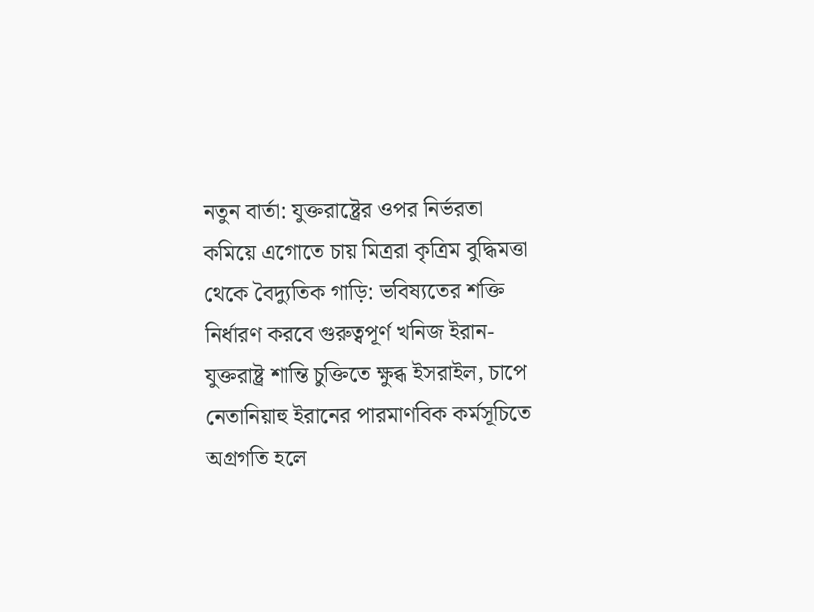নতুন বার্তা: যুক্তরাষ্ট্রের ওপর নির্ভরতা কমিয়ে এগোতে চায় মিত্ররা কৃত্রিম বুদ্ধিমত্তা থেকে বৈদ্যুতিক গাড়ি: ভবিষ্যতের শক্তি নির্ধারণ করবে গুরুত্বপূর্ণ খনিজ ইরান-যুক্তরাষ্ট্র শান্তি চুক্তিতে ক্ষুব্ধ ইসরাইল, চাপে নেতানিয়াহু ইরানের পারমাণবিক কর্মসূচিতে অগ্রগতি হলে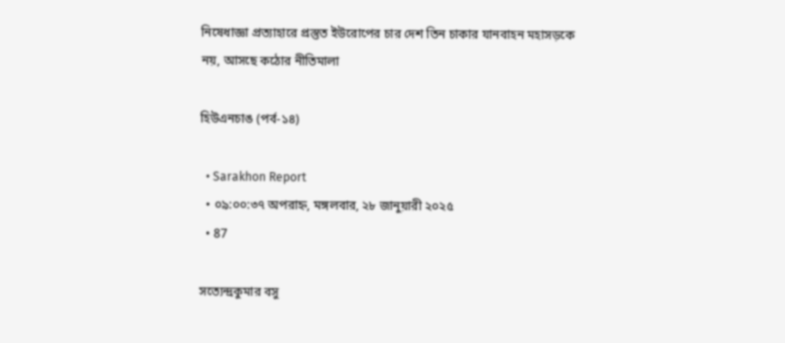নিষেধাজ্ঞা প্রত্যাহারে প্রস্তুত ইউরোপের চার দেশ তিন চাকার যানবাহন মহাসড়কে নয়, আসছে কঠোর নীতিমালা

হিউএনচাঙ (পর্ব-১৪)

  • Sarakhon Report
  • ০৯:০০:৩৭ অপরাহ্ন, মঙ্গলবার, ২৮ জানুয়ারী ২০২৫
  • 87

সত্যেন্দ্রকুমার বসু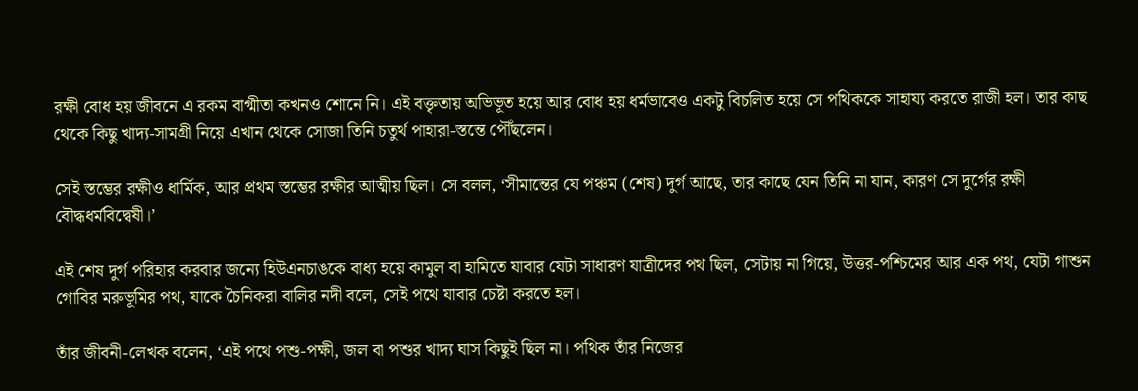রক্ষী বোধ হয় জীবনে এ রকম বাগ্মীতা কখনও শোনে নি। এই বক্তৃতায় অভিভূত হয়ে আর বোধ হয় ধর্মভাবেও একটু বিচলিত হয়ে সে পথিককে সাহায্য করতে রাজী হল। তার কাছ থেকে কিছু খাদ্য-সামগ্রী নিয়ে এখান থেকে সোজা তিনি চতুর্থ পাহারা-স্তন্তে পৌঁছলেন।

সেই স্তম্ভের রক্ষীও ধার্মিক, আর প্রথম স্তম্ভের রক্ষীর আত্মীয় ছিল। সে বলল, ‘সীমান্তের যে পঞ্চম (শেষ) দুর্গ আছে, তার কাছে যেন তিনি না যান, কারণ সে দুর্গের রক্ষী বৌদ্ধধর্মবিদ্বেষী।’

এই শেষ দুর্গ পরিহার করবার জন্যে হিউএনচাঙকে বাধ্য হয়ে কামুল বা হামিতে যাবার যেটা সাধারণ যাত্রীদের পথ ছিল, সেটায় না গিয়ে, উত্তর-পশ্চিমের আর এক পথ, যেটা গাশুন গোবির মরুভূমির পথ, যাকে চৈনিকরা বালির নদী বলে, সেই পথে যাবার চেষ্টা করতে হল।

তাঁর জীবনী-লেখক বলেন, ‘এই পথে পশু-পক্ষী, জল বা পশুর খাদ্য ঘাস কিছুই ছিল না। পথিক তাঁর নিজের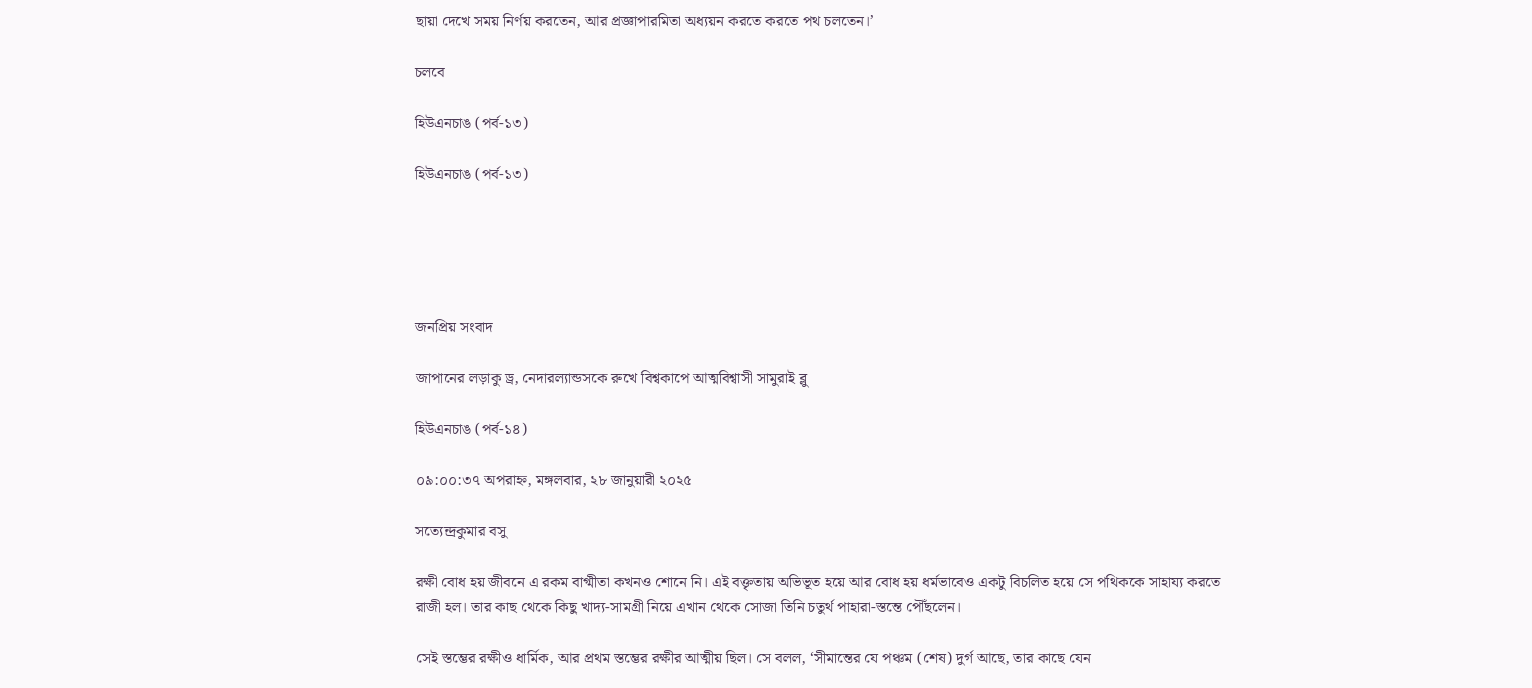ছায়া দেখে সময় নির্ণয় করতেন, আর প্রজ্ঞাপারমিতা অধ্যয়ন করতে করতে পথ চলতেন।’

চলবে

হিউএনচাঙ (পর্ব-১৩)

হিউএনচাঙ (পর্ব-১৩)





জনপ্রিয় সংবাদ

জাপানের লড়াকু ড্র, নেদারল্যান্ডসকে রুখে বিশ্বকাপে আত্মবিশ্বাসী সামুরাই ব্লু

হিউএনচাঙ (পর্ব-১৪)

০৯:০০:৩৭ অপরাহ্ন, মঙ্গলবার, ২৮ জানুয়ারী ২০২৫

সত্যেন্দ্রকুমার বসু

রক্ষী বোধ হয় জীবনে এ রকম বাগ্মীতা কখনও শোনে নি। এই বক্তৃতায় অভিভূত হয়ে আর বোধ হয় ধর্মভাবেও একটু বিচলিত হয়ে সে পথিককে সাহায্য করতে রাজী হল। তার কাছ থেকে কিছু খাদ্য-সামগ্রী নিয়ে এখান থেকে সোজা তিনি চতুর্থ পাহারা-স্তন্তে পৌঁছলেন।

সেই স্তম্ভের রক্ষীও ধার্মিক, আর প্রথম স্তম্ভের রক্ষীর আত্মীয় ছিল। সে বলল, ‘সীমান্তের যে পঞ্চম (শেষ) দুর্গ আছে, তার কাছে যেন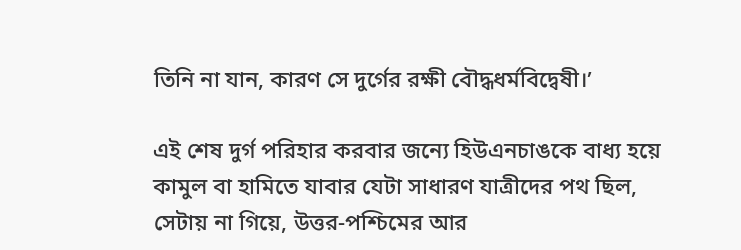তিনি না যান, কারণ সে দুর্গের রক্ষী বৌদ্ধধর্মবিদ্বেষী।’

এই শেষ দুর্গ পরিহার করবার জন্যে হিউএনচাঙকে বাধ্য হয়ে কামুল বা হামিতে যাবার যেটা সাধারণ যাত্রীদের পথ ছিল, সেটায় না গিয়ে, উত্তর-পশ্চিমের আর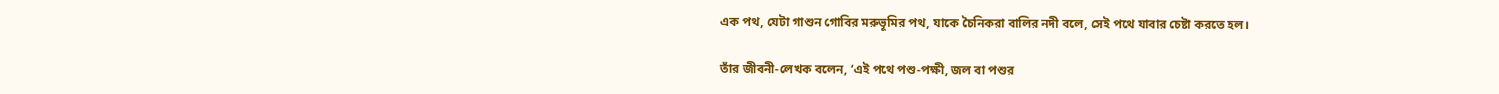এক পথ, যেটা গাশুন গোবির মরুভূমির পথ, যাকে চৈনিকরা বালির নদী বলে, সেই পথে যাবার চেষ্টা করতে হল।

তাঁর জীবনী-লেখক বলেন, ‘এই পথে পশু-পক্ষী, জল বা পশুর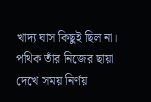খাদ্য ঘাস কিছুই ছিল না। পথিক তাঁর নিজের ছায়া দেখে সময় নির্ণয়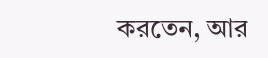করতেন, আর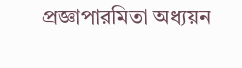প্রজ্ঞাপারমিতা অধ্যয়ন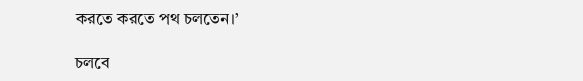করতে করতে পথ চলতেন।’

চলবে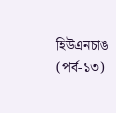হিউএনচাঙ (পর্ব-১৩)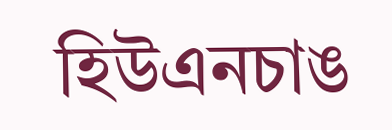হিউএনচাঙ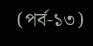(পর্ব-১৩)